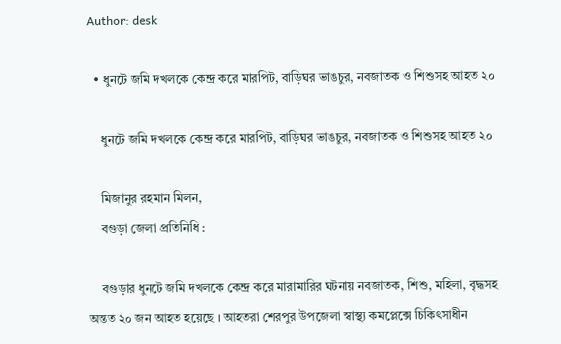Author: desk

  • ধুনটে জমি দখলকে কেন্দ্র করে মারপিট, বাড়িঘর ভাঙচুর, নবজাতক ও শিশুসহ আহত ২০

    ধুনটে জমি দখলকে কেন্দ্র করে মারপিট, বাড়িঘর ভাঙচুর, নবজাতক ও শিশুসহ আহত ২০

    মিজানুর রহমান মিলন,
    বগুড়া জেলা প্রতিনিধি :

    বগুড়ার ধুনটে জমি দখলকে কেন্দ্র করে মারামারির ঘটনায় নবজাতক, শিশু, মহিলা, বৃদ্ধসহ অন্তত ২০ জন আহত হয়েছে । আহতরা শেরপুর উপজেলা স্বাস্থ্য কমপ্লেক্সে চিকিৎসাধীন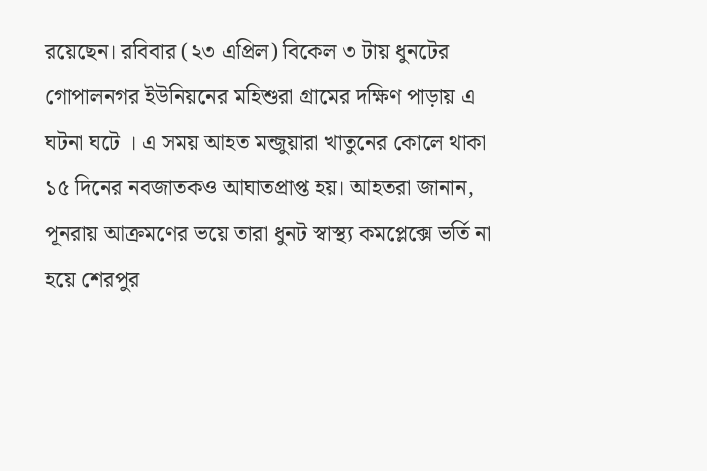রয়েছেন। রবিবার (২৩ এপ্রিল) বিকেল ৩ টায় ধুনটের গোপালনগর ইউনিয়নের মহিশুরা গ্রামের দক্ষিণ পাড়ায় এ ঘটনা ঘটে । এ সময় আহত মন্জুয়ারা খাতুনের কোলে থাকা ১৫ দিনের নবজাতকও আঘাতপ্রাপ্ত হয়। আহতরা জানান, পূনরায় আক্রমণের ভয়ে তারা ধুনট স্বাস্থ্য কমপ্লেক্সে ভর্তি না হয়ে শেরপুর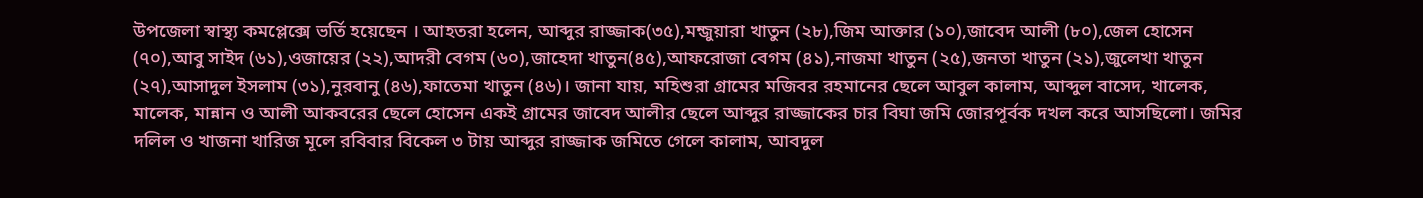উপজেলা স্বাস্থ্য কমপ্লেক্সে ভর্তি হয়েছেন । আহতরা হলেন, আব্দুর রাজ্জাক(৩৫),মন্জুয়ারা খাতুন (২৮),জিম আক্তার (১০),জাবেদ আলী (৮০),জেল হোসেন (৭০),আবু সাইদ (৬১),ওজায়ের (২২),আদরী বেগম (৬০),জাহেদা খাতুন(৪৫),আফরোজা বেগম (৪১),নাজমা খাতুন (২৫),জনতা খাতুন (২১),জুলেখা খাতুন (২৭),আসাদুল ইসলাম (৩১),নুরবানু (৪৬),ফাতেমা খাতুন (৪৬)। জানা যায়, মহিশুরা গ্রামের মজিবর রহমানের ছেলে আবুল কালাম, আব্দুল বাসেদ, খালেক, মালেক, মান্নান ও আলী আকবরের ছেলে হোসেন একই গ্রামের জাবেদ আলীর ছেলে আব্দুর রাজ্জাকের চার বিঘা জমি জোরপূর্বক দখল করে আসছিলো। জমির দলিল ও খাজনা খারিজ মূলে রবিবার বিকেল ৩ টায় আব্দুর রাজ্জাক জমিতে গেলে কালাম, আবদুল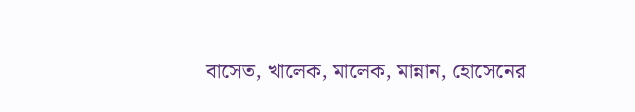বাসেত, খালেক, মালেক, মান্নান, হোসেনের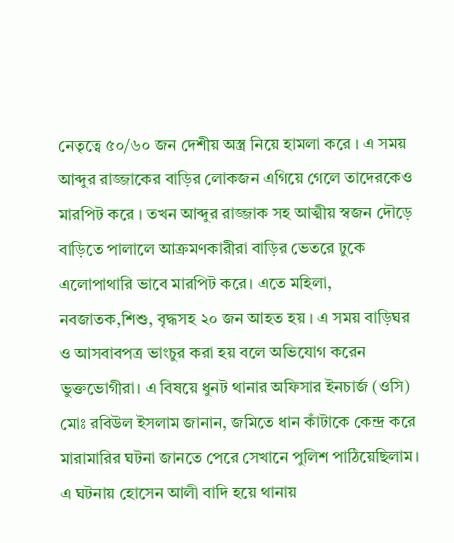নেতৃত্বে ৫০/৬০ জন দেশীয় অস্ত্র নিয়ে হামলা করে । এ সময় আব্দুর রাজ্জাকের বাড়ির লোকজন এগিয়ে গেলে তাদেরকেও মারপিট করে । তখন আব্দুর রাজ্জাক সহ আত্মীয় স্বজন দৌড়ে বাড়িতে পালালে আক্রমণকারীরা বাড়ির ভেতরে ঢুকে এলোপাথারি ভাবে মারপিট করে। এতে মহিলা, নবজাতক,শিশু, বৃদ্ধসহ ২০ জন আহত হয় । এ সময় বাড়িঘর ও আসবাবপত্র ভাংচুর করা হয় বলে অভিযোগ করেন ভুক্তভোগীরা। এ বিষয়ে ধুনট থানার অফিসার ইনচার্জ (ওসি) মোঃ রবিউল ইসলাম জানান, জমিতে ধান কাঁটাকে কেন্দ্র করে মারামারির ঘটনা জানতে পেরে সেখানে পুলিশ পাঠিয়েছিলাম। এ ঘটনায় হোসেন আলী বাদি হয়ে থানায়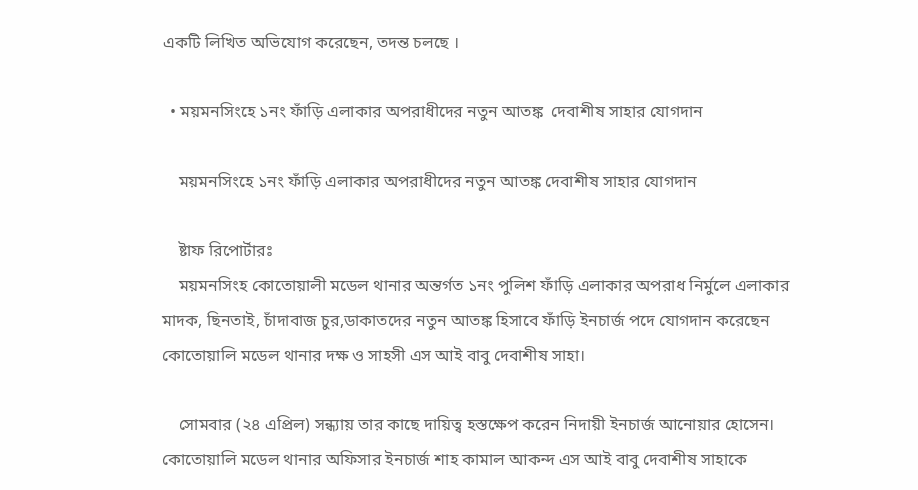একটি লিখিত অভিযোগ করেছেন, তদন্ত চলছে ।

  • ময়মনসিংহে ১নং ফাঁড়ি এলাকার অপরাধীদের নতুন আতঙ্ক  দেবাশীষ সাহার যোগদান

    ময়মনসিংহে ১নং ফাঁড়ি এলাকার অপরাধীদের নতুন আতঙ্ক দেবাশীষ সাহার যোগদান

    ষ্টাফ রিপোর্টারঃ
    ময়মনসিংহ কোতোয়ালী মডেল থানার অন্তর্গত ১নং পুলিশ ফাঁড়ি এলাকার অপরাধ নির্মুলে এলাকার মাদক, ছিনতাই, চাঁদাবাজ চুর,ডাকাতদের নতুন আতঙ্ক হিসাবে ফাঁড়ি ইনচার্জ পদে যোগদান করেছেন কোতোয়ালি মডেল থানার দক্ষ ও সাহসী এস আই বাবু দেবাশীষ সাহা।

    সোমবার (২৪ এপ্রিল) সন্ধ্যায় তার কাছে দায়িত্ব হস্তক্ষেপ করেন নিদায়ী ইনচার্জ আনোয়ার হোসেন। কোতোয়ালি মডেল থানার অফিসার ইনচার্জ শাহ কামাল আকন্দ এস আই বাবু দেবাশীষ সাহাকে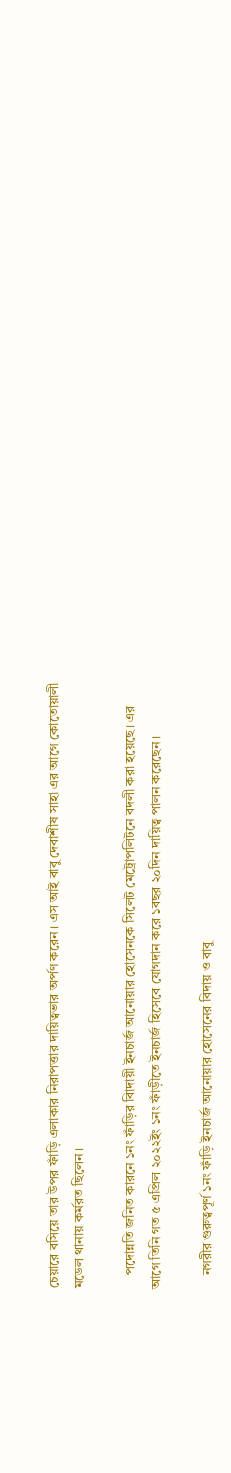চেয়ারে বসিয়ে তার উপর ফাঁড়ি এলাকার নিরাপত্তার দায়িত্বভার অর্পণ করেন। এস আই বাবু দেবাশীষ সাহা এর আগে কোতোয়ালী মডেল থানায় কর্মরত ছিলেন।

    পদোন্নতি জনিত কারনে ১নং ফাঁড়ির বিাদায়ী ইনচার্জ আনোয়ার হোসেনকে সিলেট মেট্রোপলিটনে বদলী করা হয়েছে। এর আগে তিনি গত ৫ এপ্রিল ২০২২ইং ১নং ফাঁড়ীতে ইনচার্জ হিসেবে যোগদান করে ১বছর ২০দিন দায়িত্ব পালন করেছেন।

    নগরীর গুরুত্বপূর্ণ ১নং ফাঁড়ি ইনচার্জ আনোয়ার হোসেনের বিদায় ও বাবু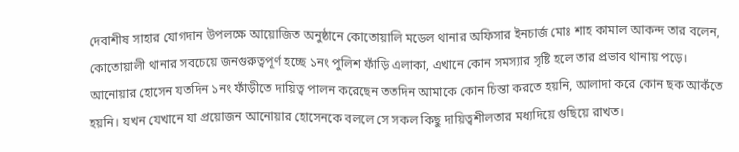দেবাশীষ সাহার যোগদান উপলক্ষে আয়োজিত অনুষ্ঠানে কোতোয়ালি মডেল থানার অফিসার ইনচার্জ মোঃ শাহ কামাল আকন্দ তার বলেন, কোতোয়ালী থানার সবচেয়ে জনগুরুত্বপূর্ণ হচ্ছে ১নং পুলিশ ফাঁড়ি এলাকা, এখানে কোন সমস্যার সৃষ্টি হলে তার প্রভাব থানায় পড়ে। আনোয়ার হোসেন যতদিন ১নং ফাঁড়ীতে দায়িত্ব পালন করেছেন ততদিন আমাকে কোন চিন্তা করতে হয়নি, আলাদা করে কোন ছক আকঁতে হয়নি। যখন যেখানে যা প্রয়োজন আনোয়ার হোসেনকে বললে সে সকল কিছু দায়িত্বশীলতার মধ্যদিয়ে গুছিয়ে রাখত।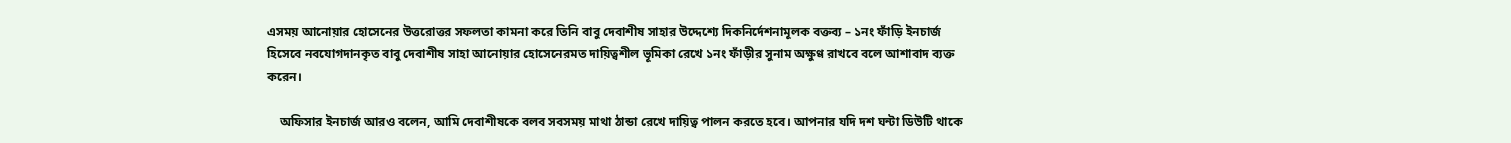এসময় আনোয়ার হোসেনের উত্তরোত্তর সফলতা কামনা করে তিনি বাবু দেবাশীষ সাহার উদ্দেশ্যে দিকনির্দেশনামূলক বক্তব্য – ১নং ফাঁড়ি ইনচার্জ হিসেবে নবযোগদানকৃত বাবু দেবাশীষ সাহা আনোয়ার হোসেনেরমত দায়িত্বশীল ভূমিকা রেখে ১নং ফাঁড়ীর সুনাম অক্ষুণ্ণ রাখবে বলে আশাবাদ ব্যক্ত করেন।

    অফিসার ইনচার্জ আরও বলেন, আমি দেবাশীষকে বলব সবসময় মাথা ঠান্ডা রেখে দায়িত্ব পালন করতে হবে। আপনার যদি দশ ঘন্টা ডিউটি থাকে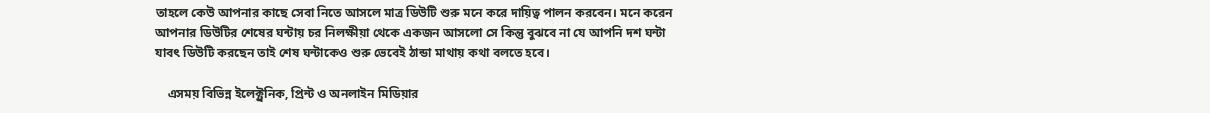তাহলে কেউ আপনার কাছে সেবা নিতে আসলে মাত্র ডিউটি শুরু মনে করে দায়িত্ব পালন করবেন। মনে করেন আপনার ডিউটির শেষের ঘন্টায় চর নিলক্ষীয়া থেকে একজন আসলো সে কিন্তু বুঝবে না যে আপনি দশ ঘন্টা যাবৎ ডিউটি করছেন তাই শেষ ঘন্টাকেও শুরু ভেবেই ঠান্ডা মাথায় কথা বলতে হবে।

    এসময় বিভিন্ন ইলেক্ট্রনিক, প্রিন্ট ও অনলাইন মিডিয়ার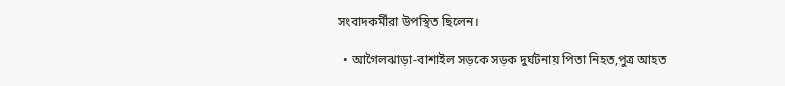সংবাদকর্মীরা উপস্থিত ছিলেন।

  • আগৈলঝাড়া-বাশাইল সড়কে সড়ক দুর্ঘটনায় পিতা নিহত,পুত্র আহত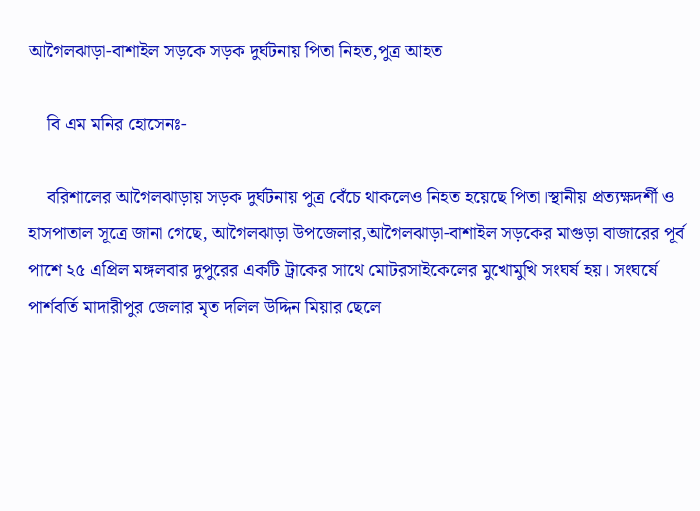আগৈলঝাড়া-বাশাইল সড়কে সড়ক দুর্ঘটনায় পিতা নিহত,পুত্র আহত

    বি এম মনির হোসেনঃ-

    বরিশালের আগৈলঝাড়ায় সড়ক দুর্ঘটনায় পুত্র বেঁচে থাকলেও নিহত হয়েছে পিতা।স্থানীয় প্রত্যক্ষদর্শী ও হাসপাতাল সূত্রে জানা গেছে, আগৈলঝাড়া উপজেলার,আগৈলঝাড়া-বাশাইল সড়কের মাগুড়া বাজারের পূর্ব পাশে ২৫ এপ্রিল মঙ্গলবার দুপুরের একটি ট্রাকের সাথে মোটরসাইকেলের মুখোমুখি সংঘর্ষ হয়। সংঘর্ষে পার্শবর্তি মাদারীপুর জেলার মৃত দলিল উদ্দিন মিয়ার ছেলে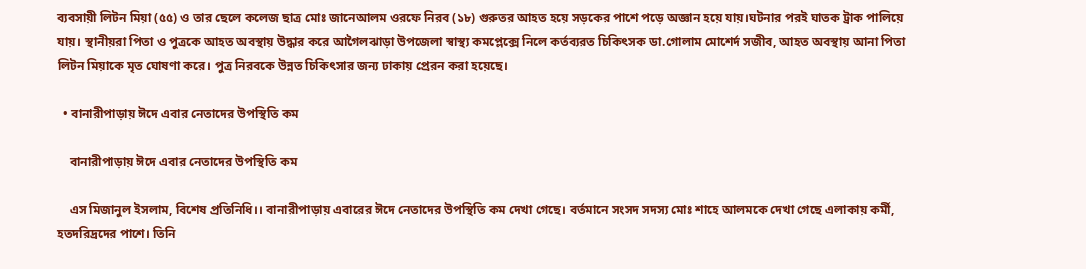ব্যবসায়ী লিটন মিয়া (৫৫) ও তার ছেলে কলেজ ছাত্র মোঃ জানেআলম ওরফে নিরব (১৮) গুরুতর আহত হয়ে সড়কের পাশে পড়ে অজ্ঞান হয়ে যায়।ঘটনার পরই ঘাতক ট্রাক পালিয়ে যায়। স্থানীয়রা পিতা ও পুত্রকে আহত অবস্থায় উদ্ধার করে আগৈলঝাড়া উপজেলা স্বাস্থ্য কমপ্লেক্সে নিলে কর্তব্যরত চিকিৎসক ডা.গোলাম মোশের্দ সজীব, আহত অবস্থায় আনা পিতা লিটন মিয়াকে মৃত ঘোষণা করে। পুত্র নিরবকে উন্নত চিকিৎসার জন্য ঢাকায় প্রেরন করা হয়েছে।

  • বানারীপাড়ায় ঈদে এবার নেতাদের উপস্থিতি কম

    বানারীপাড়ায় ঈদে এবার নেতাদের উপস্থিতি কম

    এস মিজানুল ইসলাম, বিশেষ প্রতিনিধি।। বানারীপাড়ায় এবারের ঈদে নেতাদের উপস্থিতি কম দেখা গেছে। বর্তমানে সংসদ সদস্য মোঃ শাহে আলমকে দেখা গেছে এলাকায় কর্মী, হতদরিদ্রদের পাশে। তিনি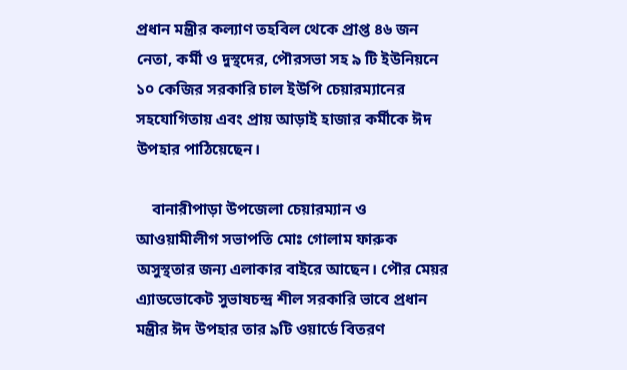প্রধান মন্ত্রীর কল্যাণ তহবিল থেকে প্রাপ্ত ৪৬ জন নেতা, কর্মী ও দুস্থদের, পৌরসভা সহ ৯ টি ইউনিয়নে ১০ কেজির সরকারি চাল ইউপি চেয়ারম্যানের সহযোগিতায় এবং প্রায় আড়াই হাজার কর্মীকে ঈদ উপহার পাঠিয়েছেন।

    বানারীপাড়া উপজেলা চেয়ারম্যান ও আওয়ামীলীগ সভাপতি মোঃ গোলাম ফারুক অসুস্থতার জন্য এলাকার বাইরে আছেন। পৌর মেয়র এ্যাডভোকেট সুভাষচন্দ্র শীল সরকারি ভাবে প্রধান মন্ত্রীর ঈদ উপহার তার ৯টি ওয়ার্ডে বিতরণ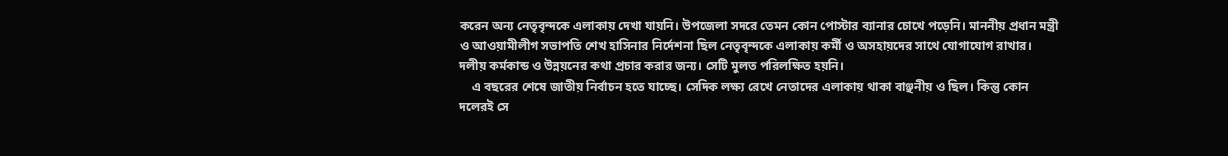করেন অন্য নেতৃবৃন্দকে এলাকায় দেখা যায়নি। উপজেলা সদরে তেমন কোন পোস্টার ব্যানার চোখে পড়েনি। মাননীয় প্রধান মন্ত্রী ও আওয়ামীলীগ সভাপতি শেখ হাসিনার নির্দেশনা ছিল নেতৃবৃন্দকে এলাকায় কর্মী ও অসহায়দের সাথে যোগাযোগ রাখার। দলীয় কর্মকান্ড ও উন্নয়নের কথা প্রচার করার জন্য। সেটি মুলত পরিলক্ষিত হয়নি।
    এ বছরের শেষে জাতীয় নির্বাচন হতে যাচ্ছে। সেদিক লক্ষ্য রেখে নেতাদের এলাকায় থাকা বাঞ্ছনীয় ও ছিল। কিন্তু কোন দলেরই সে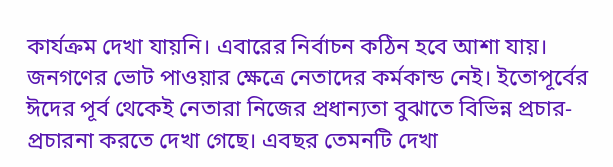কার্যক্রম দেখা যায়নি। এবারের নির্বাচন কঠিন হবে আশা যায়। জনগণের ভোট পাওয়ার ক্ষেত্রে নেতাদের কর্মকান্ড নেই। ইতোপূর্বের ঈদের পূর্ব থেকেই নেতারা নিজের প্রধান্যতা বুঝাতে বিভিন্ন প্রচার-প্রচারনা করতে দেখা গেছে। এবছর তেমনটি দেখা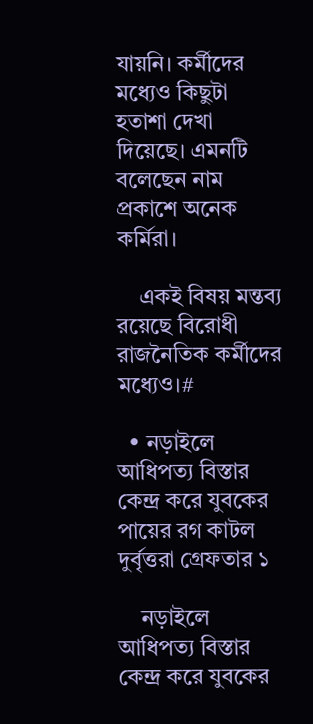যায়নি। কর্মীদের মধ্যেও কিছুটা হতাশা দেখা দিয়েছে। এমনটি বলেছেন নাম প্রকাশে অনেক কর্মিরা।

    একই বিষয় মন্তব্য রয়েছে বিরোধী রাজনৈতিক কর্মীদের মধ্যেও।#

  • নড়াইলে আধিপত্য বিস্তার কেন্দ্র করে যুবকের পায়ের রগ কাটল দুর্বৃত্তরা গ্রেফতার ১

    নড়াইলে আধিপত্য বিস্তার কেন্দ্র করে যুবকের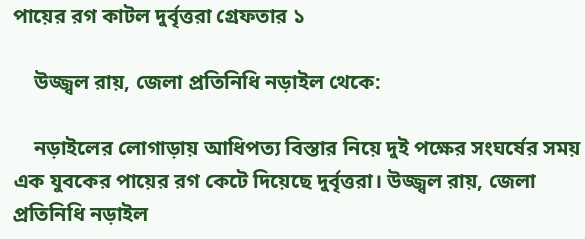পায়ের রগ কাটল দুর্বৃত্তরা গ্রেফতার ১

    উজ্জ্বল রায়, জেলা প্রতিনিধি নড়াইল থেকে:

    নড়াইলের লোগাড়ায় আধিপত্য বিস্তার নিয়ে দুই পক্ষের সংঘর্ষের সময় এক যুবকের পায়ের রগ কেটে দিয়েছে দুর্বৃত্তরা। উজ্জ্বল রায়, জেলা প্রতিনিধি নড়াইল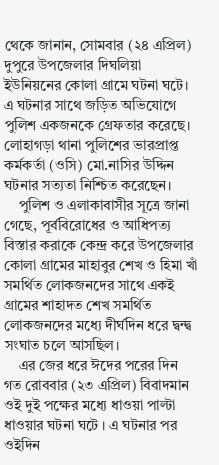থেকে জানান, সোমবার (২৪ এপ্রিল) দুপুরে উপজেলার দিঘলিয়া ইউনিয়নের কোলা গ্রামে ঘটনা ঘটে। এ ঘটনার সাথে জড়িত অভিযোগে পুলিশ একজনকে গ্রেফতার করেছে। লোহাগড়া থানা পুলিশের ভারপ্রাপ্ত কর্মকর্তা (ওসি) মো.নাসির উদ্দিন ঘটনার সত্যতা নিশ্চিত করেছেন।
    পুলিশ ও এলাকাবাসীর সূত্রে জানা গেছে, পূর্ববিরোধের ও আধিপত্য বিস্তার করাকে কেন্দ্র করে উপজেলার কোলা গ্রামের মাহাবুর শেখ ও হিমা খাঁ সমর্থিত লোকজনদের সাথে একই গ্রামের শাহাদত শেখ সমর্থিত লোকজনদের মধ্যে দীর্ঘদিন ধরে দ্বন্দ্ব সংঘাত চলে আসছিল।
    এর জের ধরে ঈদের পরের দিন গত রোববার (২৩ এপ্রিল) বিবাদমান ওই দুই পক্ষের মধ্যে ধাওয়া পাল্টা ধাওয়ার ঘটনা ঘটে । এ ঘটনার পর ওইদিন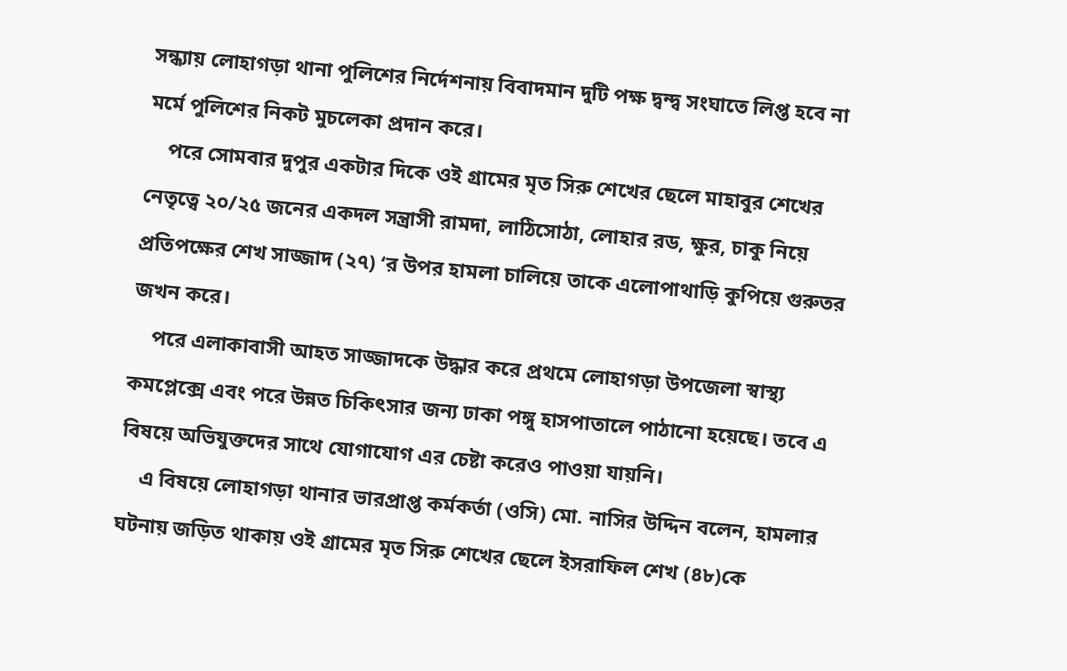সন্ধ্যায় লোহাগড়া থানা পুলিশের নির্দেশনায় বিবাদমান দুটি পক্ষ দ্বন্দ্ব সংঘাতে লিপ্ত হবে না মর্মে পুলিশের নিকট মুচলেকা প্রদান করে।
    পরে সোমবার দুপুর একটার দিকে ওই গ্রামের মৃত সিরু শেখের ছেলে মাহাবুর শেখের নেতৃত্বে ২০/২৫ জনের একদল সন্ত্রাসী রামদা, লাঠিসোঠা, লোহার রড, ক্ষুর, চাকু নিয়ে প্রতিপক্ষের শেখ সাজ্জাদ (২৭) ‘র উপর হামলা চালিয়ে তাকে এলোপাথাড়ি কুপিয়ে গুরুতর জখন করে।
    পরে এলাকাবাসী আহত সাজ্জাদকে উদ্ধার করে প্রথমে লোহাগড়া উপজেলা স্বাস্থ্য কমপ্লেক্সে এবং পরে উন্নত চিকিৎসার জন্য ঢাকা পঙ্গু হাসপাতালে পাঠানো হয়েছে। তবে এ বিষয়ে অভিযুক্তদের সাথে যোগাযোগ এর চেষ্টা করেও পাওয়া যায়নি।
    এ বিষয়ে লোহাগড়া থানার ভারপ্রাপ্ত কর্মকর্তা (ওসি) মো. নাসির উদ্দিন বলেন, হামলার ঘটনায় জড়িত থাকায় ওই গ্রামের মৃত সিরু শেখের ছেলে ইসরাফিল শেখ (৪৮)কে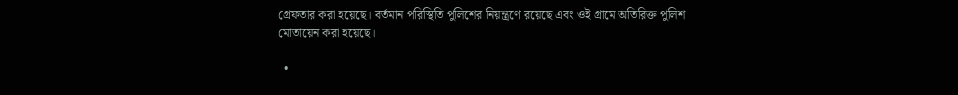গ্রেফতার করা হয়েছে। বর্তমান পরিস্থিতি পুলিশের নিয়ন্ত্রণে রয়েছে এবং ওই গ্রামে অতিরিক্ত পুলিশ মোতায়েন করা হয়েছে।

  •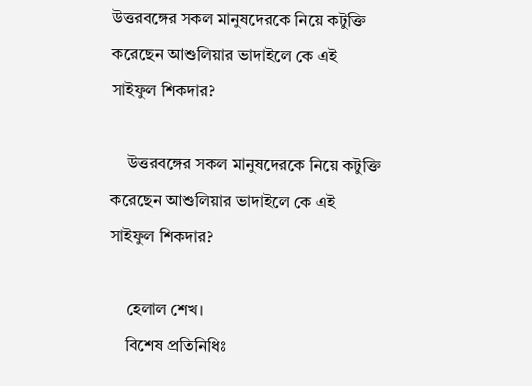উত্তরবঙ্গের সকল মানুষদেরকে নিয়ে কটুক্তি করেছেন আশুলিয়ার ভাদাইলে কে এই সাইফুল শিকদার?

    উত্তরবঙ্গের সকল মানুষদেরকে নিয়ে কটুক্তি করেছেন আশুলিয়ার ভাদাইলে কে এই সাইফুল শিকদার?

    হেলাল শেখ।
    বিশেষ প্রতিনিধিঃ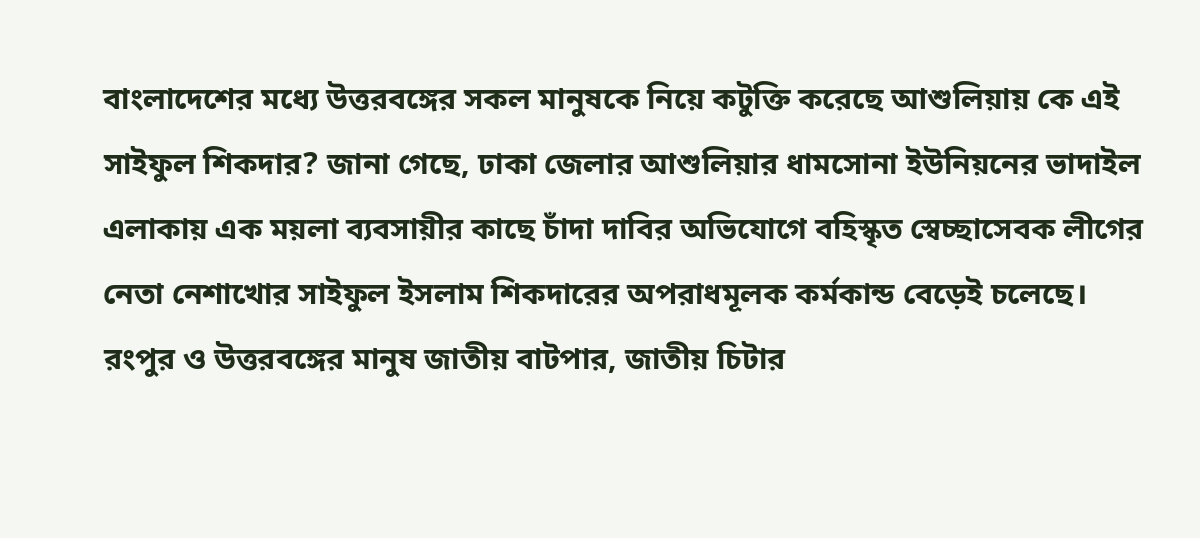বাংলাদেশের মধ্যে উত্তরবঙ্গের সকল মানুষকে নিয়ে কটুক্তি করেছে আশুলিয়ায় কে এই সাইফুল শিকদার? জানা গেছে, ঢাকা জেলার আশুলিয়ার ধামসোনা ইউনিয়নের ভাদাইল এলাকায় এক ময়লা ব্যবসায়ীর কাছে চাঁদা দাবির অভিযোগে বহিস্কৃত স্বেচ্ছাসেবক লীগের নেতা নেশাখোর সাইফুল ইসলাম শিকদারের অপরাধমূলক কর্মকান্ড বেড়েই চলেছে। রংপুর ও উত্তরবঙ্গের মানুষ জাতীয় বাটপার, জাতীয় চিটার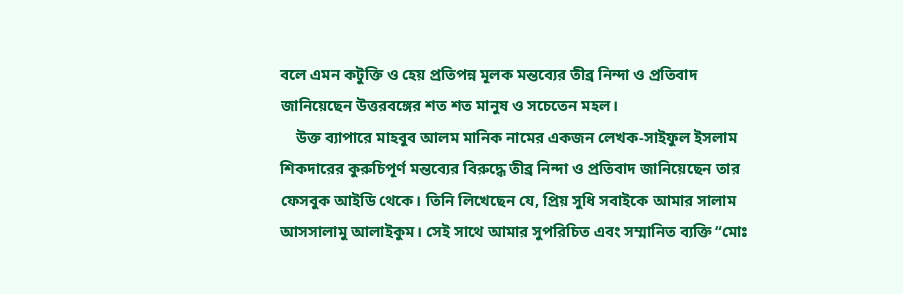বলে এমন কটুক্তি ও হেয় প্রতিপন্ন মূলক মন্তব্যের তীব্র নিন্দা ও প্রতিবাদ জানিয়েছেন উত্তরবঙ্গের শত শত মানুষ ও সচেতেন মহল।
    উক্ত ব্যাপারে মাহবুব আলম মানিক নামের একজন লেখক-সাইফুল ইসলাম শিকদারের কুরুচিপূর্ণ মন্তব্যের বিরুদ্ধে তীব্র নিন্দা ও প্রতিবাদ জানিয়েছেন তার ফেসবুক আইডি থেকে। তিনি লিখেছেন যে, প্রিয় সুধি সবাইকে আমার সালাম আসসালামু আলাইকুম। সেই সাথে আমার সুপরিচিত এবং সম্মানিত ব্যক্তি “মোঃ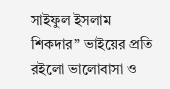সাইফুল ইসলাম শিকদার” ভাইয়ের প্রতি রইলো ভালোবাসা ও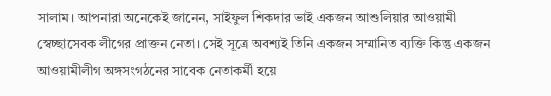সালাম। আপনারা অনেকেই জানেন, সাইফুল শিকদার ভাই একজন আশুলিয়ার আওয়ামী স্বেচ্ছাসেবক লীগের প্রাক্তন নেতা। সেই সূত্রে অবশ্যই তিনি একজন সম্মানিত ব্যক্তি কিন্তু একজন আওয়ামীলীগ অঙ্গসংগঠনের সাবেক নেতাকর্মী হয়ে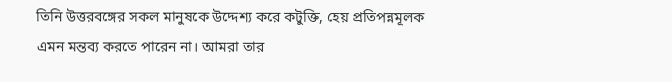তিনি উত্তরবঙ্গের সকল মানুষকে উদ্দেশ্য করে কটুক্তি, হেয় প্রতিপন্নমূলক এমন মন্তব্য করতে পারেন না। আমরা তার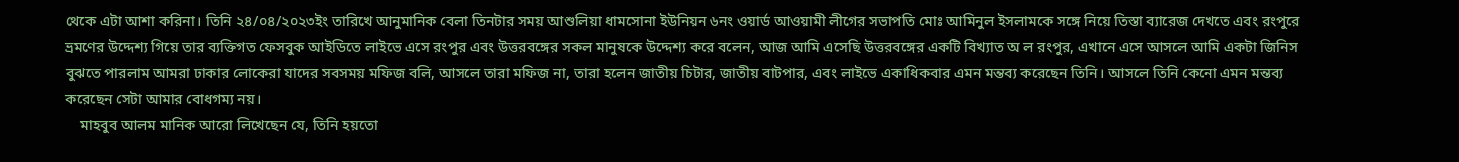থেকে এটা আশা করিনা। তিনি ২৪/০৪/২০২৩ইং তারিখে আনুমানিক বেলা তিনটার সময় আশুলিয়া ধামসোনা ইউনিয়ন ৬নং ওয়ার্ড আওয়ামী লীগের সভাপতি মোঃ আমিনুল ইসলামকে সঙ্গে নিয়ে তিস্তা ব্যারেজ দেখতে এবং রংপুরে ভ্রমণের উদ্দেশ্য গিয়ে তার ব্যক্তিগত ফেসবুক আইডিতে লাইভে এসে রংপুর এবং উত্তরবঙ্গের সকল মানুষকে উদ্দেশ্য করে বলেন, আজ আমি এসেছি উত্তরবঙ্গের একটি বিখ্যাত অ ল রংপুর, এখানে এসে আসলে আমি একটা জিনিস বুঝতে পারলাম আমরা ঢাকার লোকেরা যাদের সবসময় মফিজ বলি, আসলে তারা মফিজ না, তারা হলেন জাতীয় চিটার, জাতীয় বাটপার, এবং লাইভে একাধিকবার এমন মন্তব্য করেছেন তিনি। আসলে তিনি কেনো এমন মন্তব্য করেছেন সেটা আমার বোধগম্য নয়।
    মাহবুব আলম মানিক আরো লিখেছেন যে, তিনি হয়তো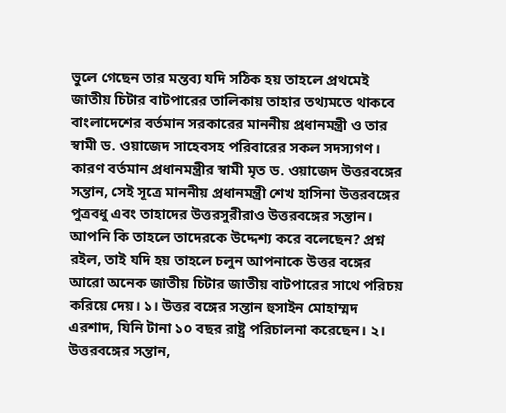ভুলে গেছেন তার মন্তব্য যদি সঠিক হয় তাহলে প্রথমেই জাতীয় চিটার বাটপারের তালিকায় তাহার তথ্যমতে থাকবে বাংলাদেশের বর্তমান সরকারের মাননীয় প্রধানমন্ত্রী ও তার স্বামী ড. ওয়াজেদ সাহেবসহ পরিবারের সকল সদস্যগণ। কারণ বর্তমান প্রধানমন্ত্রীর স্বামী মৃত ড. ওয়াজেদ উত্তরবঙ্গের সন্তান, সেই সূত্রে মাননীয় প্রধানমন্ত্রী শেখ হাসিনা উত্তরবঙ্গের পুত্রবধু এবং তাহাদের উত্তরসুরীরাও উত্তরবঙ্গের সন্তান। আপনি কি তাহলে তাদেরকে উদ্দেশ্য করে বলেছেন? প্রশ্ন রইল, তাই যদি হয় তাহলে চলুন আপনাকে উত্তর বঙ্গের আরো অনেক জাতীয় চিটার জাতীয় বাটপারের সাথে পরিচয় করিয়ে দেয়। ১। উত্তর বঙ্গের সন্তান হুসাইন মোহাম্মদ এরশাদ, যিনি টানা ১০ বছর রাষ্ট্র পরিচালনা করেছেন। ২। উত্তরবঙ্গের সন্তান,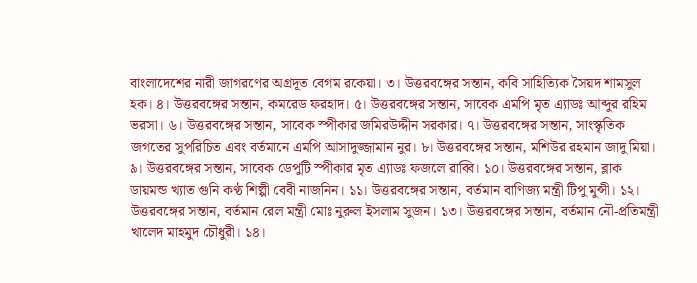বাংলাদেশের নারী জাগরণের অগ্রদূত বেগম রকেয়া। ৩। উত্তরবঙ্গের সন্তান, কবি সাহিত্যিক সৈয়দ শামসুল হক। ৪। উত্তরবঙ্গের সন্তান, কমরেড ফরহাদ। ৫। উত্তরবঙ্গের সন্তান, সাবেক এমপি মৃত এ্যাডঃ আব্দুর রহিম ভরসা। ৬। উত্তরবঙ্গের সন্তান, সাবেক স্পীকার জমিরউদ্দীন সরকার। ৭। উত্তরবঙ্গের সন্তান, সাংস্কৃতিক জগতের সুপরিচিত এবং বর্তমানে এমপি আসাদুজ্জামান নুর। ৮। উত্তরবঙ্গের সন্তান, মশিউর রহমান জাদু মিয়া। ৯। উত্তরবঙ্গের সন্তান, সাবেক ডেপুটি স্পীকার মৃত এ্যাডঃ ফজলে রাব্বি। ১০। উত্তরবঙ্গের সন্তান, ব্লাক ডায়মন্ড খ্যাত গুনি কণ্ঠ শিল্পী বেবী নাজনিন। ১১। উত্তরবঙ্গের সন্তান, বর্তমান বাণিজ্য মন্ত্রী টিপু মুন্সী। ১২। উত্তরবঙ্গের সন্তান, বর্তমান রেল মন্ত্রী মোঃ নুরুল ইসলাম সুজন। ১৩। উত্তরবঙ্গের সন্তান, বর্তমান নৌ-প্রতিমন্ত্রী খালেদ মাহমুদ চৌধুরী। ১৪।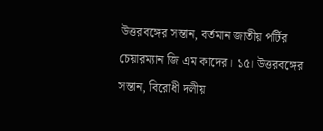উত্তরবঙ্গের সন্তান, বর্তমান জাতীয় পর্টির চেয়ারম্যান জি এম কাদের। ১৫। উত্তরবঙ্গের সন্তান, বিরোধী দলীয়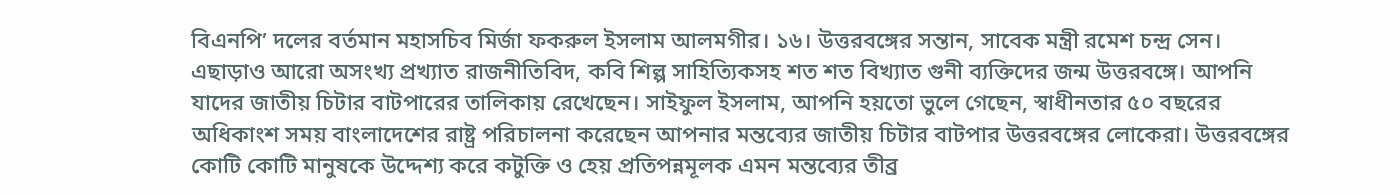বিএনপি’ দলের বর্তমান মহাসচিব মির্জা ফকরুল ইসলাম আলমগীর। ১৬। উত্তরবঙ্গের সন্তান, সাবেক মন্ত্রী রমেশ চন্দ্র সেন। এছাড়াও আরো অসংখ্য প্রখ্যাত রাজনীতিবিদ, কবি শিল্প সাহিত্যিকসহ শত শত বিখ্যাত গুনী ব্যক্তিদের জন্ম উত্তরবঙ্গে। আপনি যাদের জাতীয় চিটার বাটপারের তালিকায় রেখেছেন। সাইফুল ইসলাম, আপনি হয়তো ভুলে গেছেন, স্বাধীনতার ৫০ বছরের অধিকাংশ সময় বাংলাদেশের রাষ্ট্র পরিচালনা করেছেন আপনার মন্তব্যের জাতীয় চিটার বাটপার উত্তরবঙ্গের লোকেরা। উত্তরবঙ্গের কোটি কোটি মানুষকে উদ্দেশ্য করে কটুক্তি ও হেয় প্রতিপন্নমূলক এমন মন্তব্যের তীব্র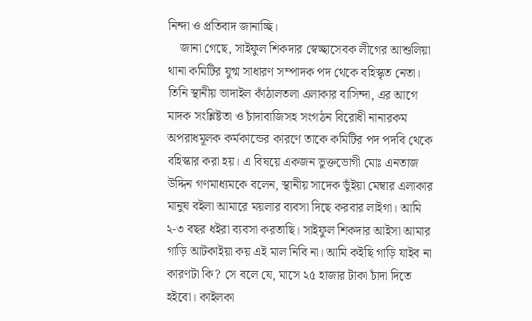নিন্দা ও প্রতিবাদ জানাচ্ছি।
    জানা গেছে, সাইফুল শিকদার স্বেচ্ছাসেবক লীগের আশুলিয়া থানা কমিটির যুগ্ম সাধারণ সম্পাদক পদ থেকে বহিস্কৃত নেতা। তিনি স্থানীয় ভাদাইল কাঁঠালতলা এলাকার বাসিন্দা, এর আগে মাদক সংশ্লিষ্টতা ও চাঁদাবাজিসহ সংগঠন বিরোধী নানারকম অপরাধমূলক কর্মকান্ডের কারণে তাকে কমিটির পদ পদবি থেকে বহিস্কার করা হয়। এ বিষয়ে একজন ভুক্তভোগী মোঃ এনতাজ উদ্দিন গণমাধ্যমকে বলেন, স্থানীয় সাদেক ভুঁইয়া মেম্বার এলাকার মানুষ বইলা আমারে ময়লার ব্যবসা দিছে করবার লাইগা। আমি ২-৩ বছর ধইরা ব্যবসা করতাছি। সাইফুল শিকদার আইসা আমার গাড়ি আটকাইয়া কয় এই মাল নিবি না। আমি কইছি গাড়ি যাইব না কারণটা কি? সে বলে যে, মাসে ২৫ হাজার টাকা চাঁদা দিতে হইবো। কাইলকা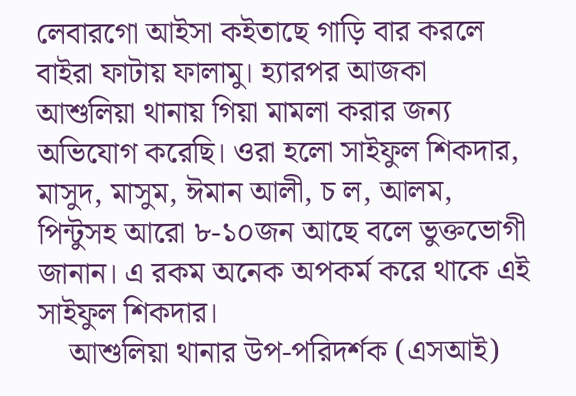লেবারগো আইসা কইতাছে গাড়ি বার করলে বাইরা ফাটায় ফালামু। হ্যারপর আজকা আশুলিয়া থানায় গিয়া মামলা করার জন্য অভিযোগ করেছি। ওরা হলো সাইফুল শিকদার, মাসুদ, মাসুম, ঈমান আলী, চ ল, আলম, পিন্টুসহ আরো ৮-১০জন আছে বলে ভুক্তভোগী জানান। এ রকম অনেক অপকর্ম করে থাকে এই সাইফুল শিকদার।
    আশুলিয়া থানার উপ-পরিদর্শক (এসআই)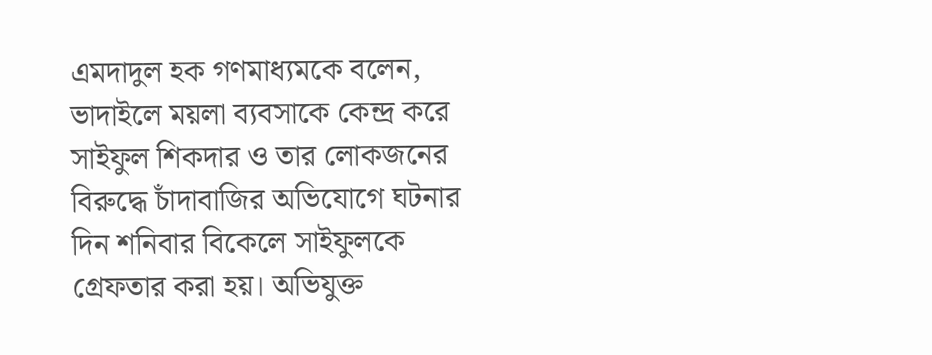এমদাদুল হক গণমাধ্যমকে বলেন, ভাদাইলে ময়লা ব্যবসাকে কেন্দ্র করে সাইফুল শিকদার ও তার লোকজনের বিরুদ্ধে চাঁদাবাজির অভিযোগে ঘটনার দিন শনিবার বিকেলে সাইফুলকে গ্রেফতার করা হয়। অভিযুক্ত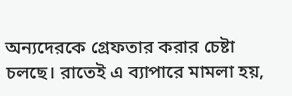অন্যদেরকে গ্রেফতার করার চেষ্টা চলছে। রাতেই এ ব্যাপারে মামলা হয়,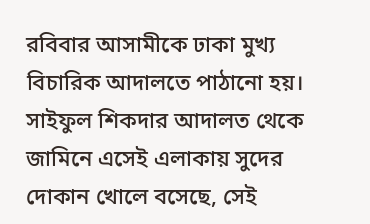রবিবার আসামীকে ঢাকা মুখ্য বিচারিক আদালতে পাঠানো হয়। সাইফুল শিকদার আদালত থেকে জামিনে এসেই এলাকায় সুদের দোকান খোলে বসেছে, সেই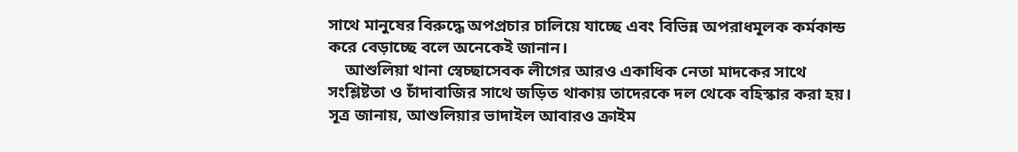সাথে মানুষের বিরুদ্ধে অপপ্রচার চালিয়ে যাচ্ছে এবং বিভিন্ন অপরাধমূলক কর্মকান্ড করে বেড়াচ্ছে বলে অনেকেই জানান।
    আশুলিয়া থানা স্বেচ্ছাসেবক লীগের আরও একাধিক নেতা মাদকের সাথে সংশ্লিষ্টতা ও চাঁদাবাজির সাথে জড়িত থাকায় তাদেরকে দল থেকে বহিস্কার করা হয়। সূত্র জানায়, আশুলিয়ার ভাদাইল আবারও ক্রাইম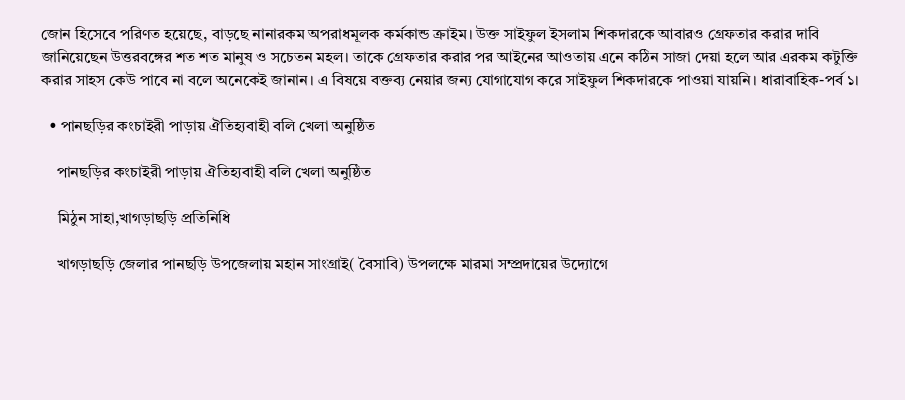জোন হিসেবে পরিণত হয়েছে, বাড়ছে নানারকম অপরাধমূলক কর্মকান্ড ক্রাইম। উক্ত সাইফুল ইসলাম শিকদারকে আবারও গ্রেফতার করার দাবি জানিয়েছেন উত্তরবঙ্গের শত শত মানুষ ও সচেতন মহল। তাকে গ্রেফতার করার পর আইনের আওতায় এনে কঠিন সাজা দেয়া হলে আর এরকম কটুক্তি করার সাহস কেউ পাবে না বলে অনেকেই জানান। এ বিষয়ে বক্তব্য নেয়ার জন্য যোগাযোগ করে সাইফুল শিকদারকে পাওয়া যায়নি। ধারাবাহিক-পর্ব ১।

  • পানছড়ির কংচাইরী পাড়ায় ঐতিহ্যবাহী বলি খেলা অনুষ্ঠিত

    পানছড়ির কংচাইরী পাড়ায় ঐতিহ্যবাহী বলি খেলা অনুষ্ঠিত

    মিঠুন সাহা,খাগড়াছড়ি প্রতিনিধি

    খাগড়াছড়ি জেলার পানছড়ি উপজেলায় মহান সাংগ্রাই( বৈসাবি) উপলক্ষে মারমা সম্প্রদায়ের উদ্যোগে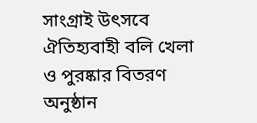সাংগ্রাই উৎসবে ঐতিহ্যবাহী বলি খেলা ও পুরষ্কার বিতরণ অনুষ্ঠান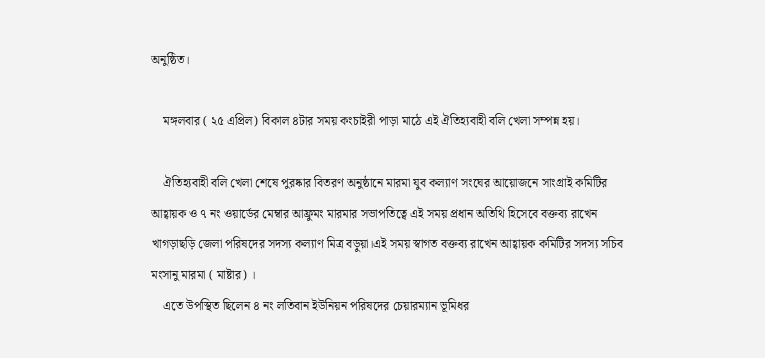অনুষ্ঠিত।

    মঙ্গলবার ( ২৫ এপ্রিল) বিকাল ৪টার সময় কংচাইরী পাড়া মাঠে এই ঐতিহ্যবাহী বলি খেলা সম্পন্ন হয়।

    ঐতিহ্যবাহী বলি খেলা শেষে পুরষ্কার বিতরণ অনুষ্ঠানে মারমা যুব কল্যাণ সংঘের আয়োজনে সাংগ্রাই কমিটির আহ্বায়ক ও ৭ নং ওয়ার্ডের মেম্বার আফ্রুমং মারমার সভাপতিত্বে এই সময় প্রধান অতিথি হিসেবে বক্তব্য রাখেন খাগড়াছড়ি জেলা পরিষদের সদস্য কল্যাণ মিত্র বড়ুয়া।এই সময় স্বাগত বক্তব্য রাখেন আহ্বায়ক কমিটির সদস্য সচিব মংসানু মারমা ( মাষ্টার) ।
    এতে উপস্থিত ছিলেন ৪ নং লতিবান ইউনিয়ন পরিষদের চেয়ারম্যান ভূমিধর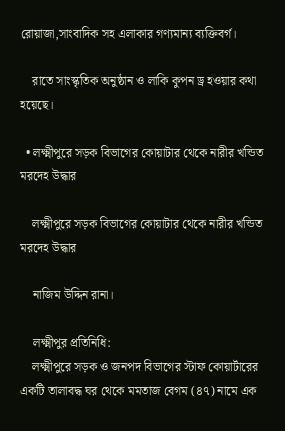রোয়াজা,সাংবাদিক সহ এলাকার গণ্যমান্য ব্যক্তিবর্গ।

    রাতে সাংস্কৃতিক অনুষ্ঠান ও লাকি কুপন ড্র হওয়ার কথা হয়েছে।

  • লক্ষ্মীপুরে সড়ক বিভাগের কোয়াটার থেকে নারীর খন্ডিত মরদেহ উদ্ধার

    লক্ষ্মীপুরে সড়ক বিভাগের কোয়াটার থেকে নারীর খন্ডিত মরদেহ উদ্ধার

    নাজিম উদ্দিন রানা।

    লক্ষ্মীপুর প্রতিনিধি:
    লক্ষ্মীপুরে সড়ক ও জনপদ বিভাগের স্টাফ কোয়ার্টারের একটি তালাবদ্ধ ঘর থেকে মমতাজ বেগম (৪৭) নামে এক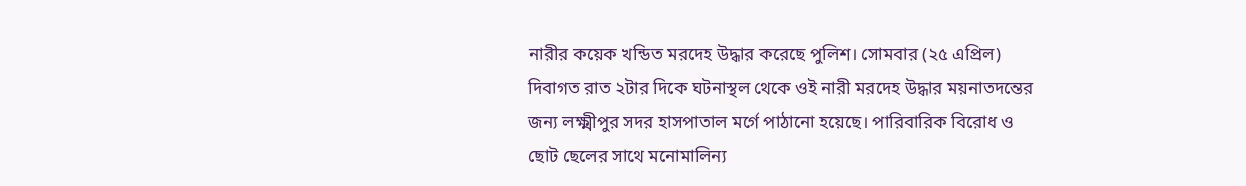নারীর কয়েক খন্ডিত মরদেহ উদ্ধার করেছে পুলিশ। সোমবার (২৫ এপ্রিল) দিবাগত রাত ২টার দিকে ঘটনাস্থল থেকে ওই নারী মরদেহ উদ্ধার ময়নাতদন্তের জন্য লক্ষ্মীপুর সদর হাসপাতাল মর্গে পাঠানো হয়েছে। পারিবারিক বিরোধ ও ছোট ছেলের সাথে মনোমালিন্য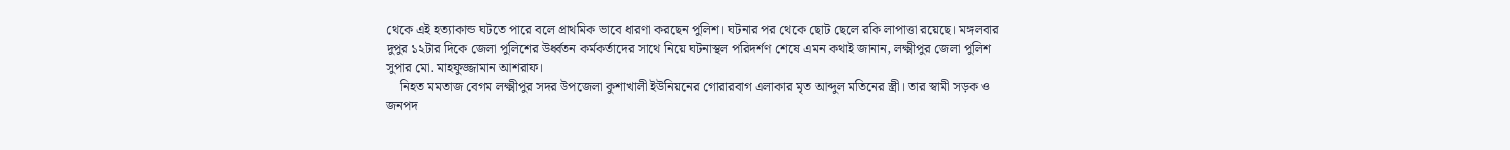থেকে এই হত্যাকান্ড ঘটতে পারে বলে প্রাথমিক ভাবে ধারণা করছেন পুলিশ। ঘটনার পর থেকে ছোট ছেলে রকি লাপাত্তা রয়েছে। মঙ্গলবার দুপুর ১২টার দিকে জেলা পুলিশের উর্ধ্বতন কর্মকর্তাদের সাথে নিয়ে ঘটনাস্থল পরিদর্শণ শেষে এমন কথাই জানান, লক্ষ্মীপুর জেলা পুলিশ সুপার মো. মাহফুজ্জামান আশরাফ।
    নিহত মমতাজ বেগম লক্ষ্মীপুর সদর উপজেলা কুশাখালী ইউনিয়নের গোরারবাগ এলাকার মৃত আব্দুল মতিনের স্ত্রী। তার স্বামী সড়ক ও জনপদ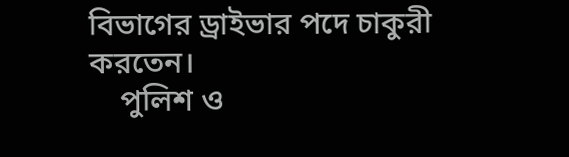বিভাগের ড্রাইভার পদে চাকুরী করতেন।
    পুলিশ ও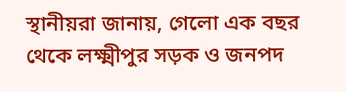স্থানীয়রা জানায়, গেলো এক বছর থেকে লক্ষ্মীপুর সড়ক ও জনপদ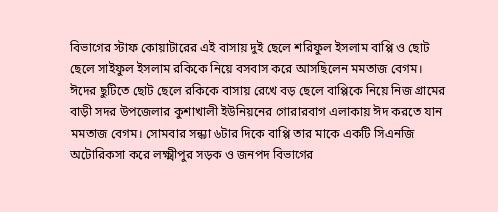বিভাগের স্টাফ কোয়াটারের এই বাসায় দুই ছেলে শরিফুল ইসলাম বাপ্পি ও ছোট ছেলে সাইফুল ইসলাম রকিকে নিয়ে বসবাস করে আসছিলেন মমতাজ বেগম। ঈদের ছুটিতে ছোট ছেলে রকিকে বাসায় রেখে বড় ছেলে বাপ্পিকে নিয়ে নিজ গ্রামের বাড়ী সদর উপজেলার কুশাখালী ইউনিয়নের গোরারবাগ এলাকায় ঈদ করতে যান মমতাজ বেগম। সোমবার সন্ধ্যা ৬টার দিকে বাপ্পি তার মাকে একটি সিএনজি অটোরিকসা করে লক্ষ্মীপুর সড়ক ও জনপদ বিভাগের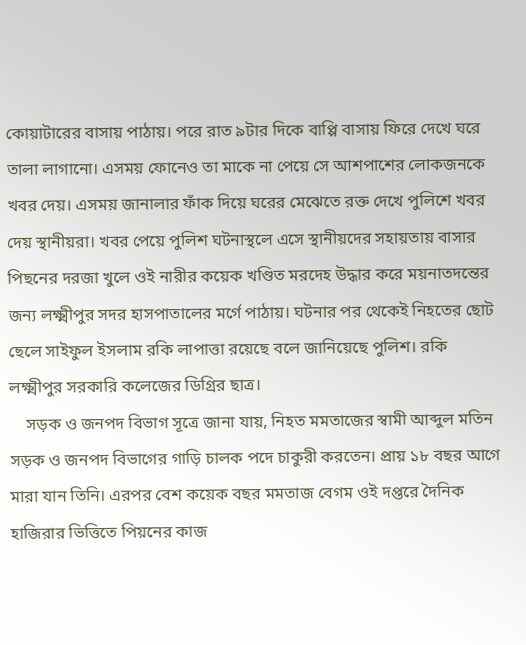কোয়াটারের বাসায় পাঠায়। পরে রাত ৯টার দিকে বাপ্পি বাসায় ফিরে দেখে ঘরে তালা লাগানো। এসময় ফোনেও তা মাকে না পেয়ে সে আশপাশের লোকজনকে খবর দেয়। এসময় জানালার ফাঁক দিয়ে ঘরের মেঝেতে রক্ত দেখে পুলিশে খবর দেয় স্থানীয়রা। খবর পেয়ে পুলিশ ঘটনাস্থলে এসে স্থানীয়দের সহায়তায় বাসার পিছনের দরজা খুলে ওই নারীর কয়েক খণ্ডিত মরদেহ উদ্ধার করে ময়নাতদন্তের জন্য লক্ষ্মীপুর সদর হাসপাতালের মর্গে পাঠায়। ঘটনার পর থেকেই নিহতের ছোট ছেলে সাইফুল ইসলাম রকি লাপাত্তা রয়েছে বলে জানিয়েছে পুলিশ। রকি লক্ষ্মীপুর সরকারি কলেজের ডিগ্রির ছাত্র।
    সড়ক ও জনপদ বিভাগ সূত্রে জানা যায়, নিহত মমতাজের স্বামী আব্দুল মতিন সড়ক ও জনপদ বিভাগের গাড়ি চালক পদে চাকুরী করতেন। প্রায় ১৮ বছর আগে মারা যান তিনি। এরপর বেশ কয়েক বছর মমতাজ বেগম ওই দপ্তরে দৈনিক হাজিরার ভিত্তিতে পিয়নের কাজ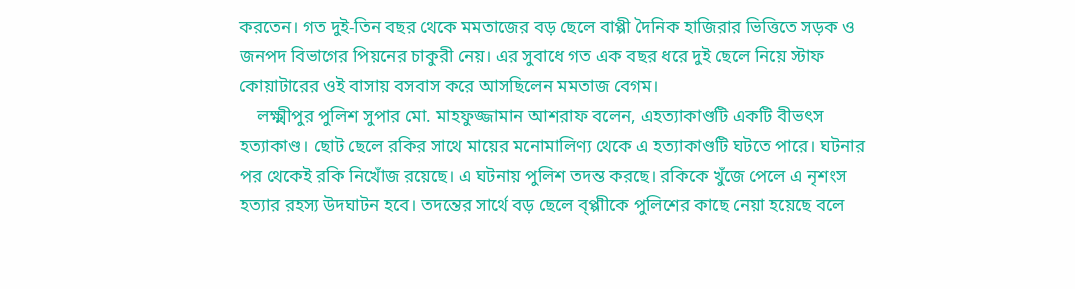করতেন। গত দুই-তিন বছর থেকে মমতাজের বড় ছেলে বাপ্পী দৈনিক হাজিরার ভিত্তিতে সড়ক ও জনপদ বিভাগের পিয়নের চাকুরী নেয়। এর সুবাধে গত এক বছর ধরে দুই ছেলে নিয়ে স্টাফ কোয়াটারের ওই বাসায় বসবাস করে আসছিলেন মমতাজ বেগম।
    লক্ষ্মীপুর পুলিশ সুপার মো. মাহফুজ্জামান আশরাফ বলেন, এহত্যাকাণ্ডটি একটি বীভৎস হত্যাকাণ্ড। ছোট ছেলে রকির সাথে মায়ের মনোমালিণ্য থেকে এ হত্যাকাণ্ডটি ঘটতে পারে। ঘটনার পর থেকেই রকি নিখোঁজ রয়েছে। এ ঘটনায় পুলিশ তদন্ত করছে। রকিকে খুঁজে পেলে এ নৃশংস হত্যার রহস্য উদঘাটন হবে। তদন্তের সার্থে বড় ছেলে ব্প্পাীকে পুলিশের কাছে নেয়া হয়েছে বলে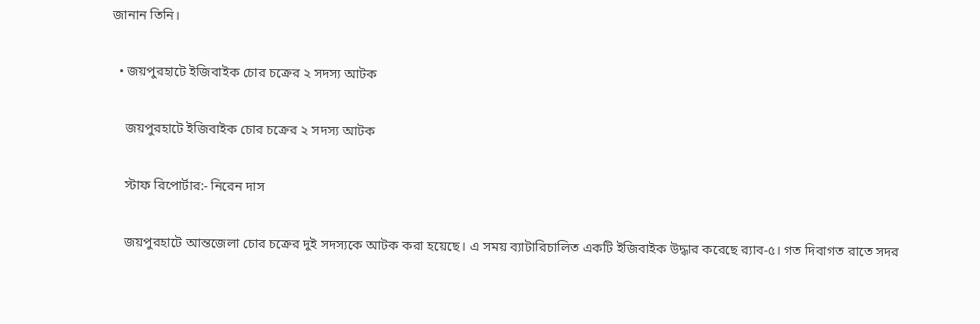জানান তিনি।

  • জয়পুরহাটে ইজিবাইক চোর চক্রের ২ সদস্য আটক

    জয়পুরহাটে ইজিবাইক চোর চক্রের ২ সদস্য আটক

    স্টাফ রিপোর্টার:- নিরেন দাস

    জয়পুরহাটে আন্তজেলা চোর চক্রের দুই সদস্যকে আটক করা হয়েছে। এ সময় ব্যাটারিচালিত একটি ইজিবাইক উদ্ধার করেছে র‌্যাব-৫। গত দিবাগত রাতে সদর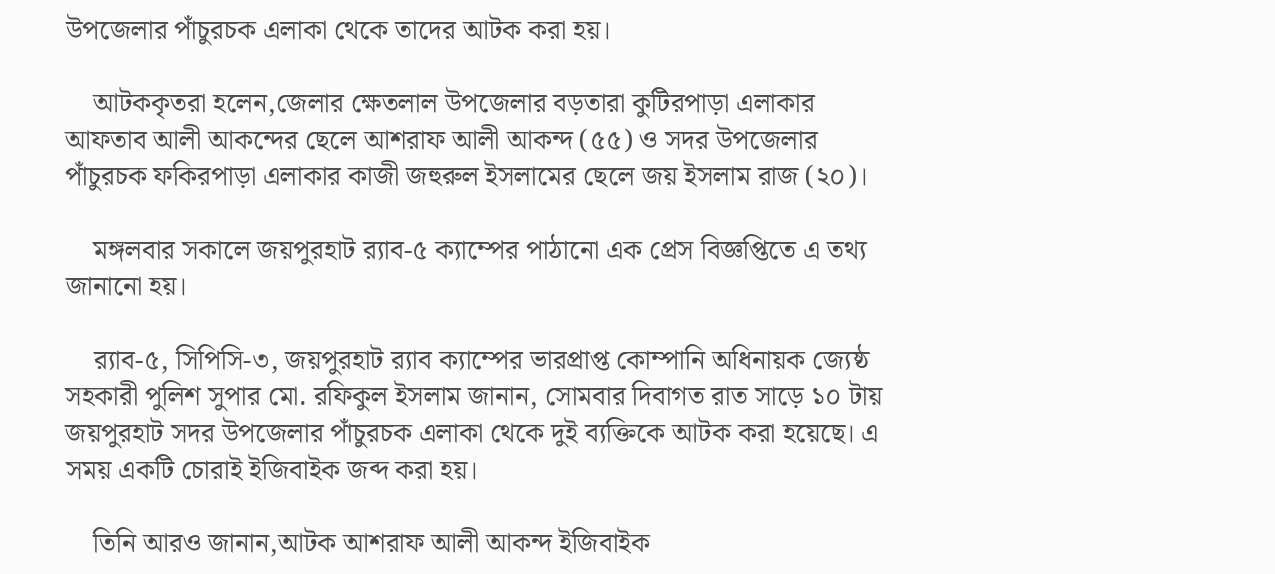উপজেলার পাঁচুরচক এলাকা থেকে তাদের আটক করা হয়।

    আটককৃতরা হলেন,জেলার ক্ষেতলাল উপজেলার বড়তারা কুটিরপাড়া এলাকার আফতাব আলী আকন্দের ছেলে আশরাফ আলী আকন্দ (৫৫) ও সদর উপজেলার পাঁচুরচক ফকিরপাড়া এলাকার কাজী জহুরুল ইসলামের ছেলে জয় ইসলাম রাজ (২০)।

    মঙ্গলবার সকালে জয়পুরহাট র‌্যাব-৫ ক্যাম্পের পাঠানো এক প্রেস বিজ্ঞপ্তিতে এ তথ্য জানানো হয়।

    র‌্যাব-৫, সিপিসি-৩, জয়পুরহাট র‌্যাব ক্যাম্পের ভারপ্রাপ্ত কোম্পানি অধিনায়ক জ্যেষ্ঠ সহকারী পুলিশ সুপার মো. রফিকুল ইসলাম জানান, সোমবার দিবাগত রাত সাড়ে ১০ টায় জয়পুরহাট সদর উপজেলার পাঁচুরচক এলাকা থেকে দুই ব্যক্তিকে আটক করা হয়েছে। এ সময় একটি চোরাই ইজিবাইক জব্দ করা হয়।

    তিনি আরও জানান,আটক আশরাফ আলী আকন্দ ইজিবাইক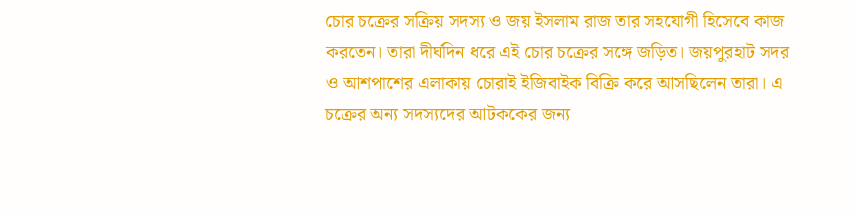চোর চক্রের সক্রিয় সদস্য ও জয় ইসলাম রাজ তার সহযোগী হিসেবে কাজ করতেন। তারা দীর্ঘদিন ধরে এই চোর চক্রের সঙ্গে জড়িত। জয়পুরহাট সদর ও আশপাশের এলাকায় চোরাই ইজিবাইক বিক্রি করে আসছিলেন তারা। এ চক্রের অন্য সদস্যদের আটককের জন্য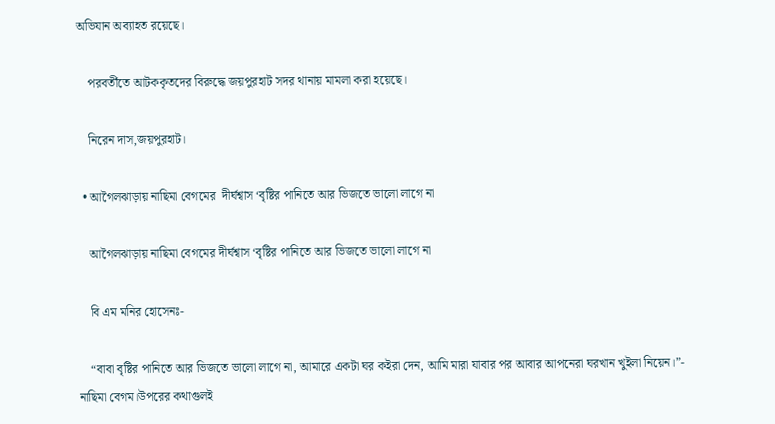অভিযান অব্যাহত রয়েছে।

    পরবর্তীতে আটককৃতদের বিরুদ্ধে জয়পুরহাট সদর থানায় মামলা করা হয়েছে।

    নিরেন দাস,জয়পুরহাট।

  • আগৈলঝাড়ায় নাছিমা বেগমের  দীর্ঘশ্বাস ‘বৃষ্টির পানিতে আর ভিজতে ভালো লাগে না

    আগৈলঝাড়ায় নাছিমা বেগমের দীর্ঘশ্বাস ‘বৃষ্টির পানিতে আর ভিজতে ভালো লাগে না

    বি এম মনির হোসেনঃ-

    “বাবা বৃষ্টির পানিতে আর ভিজতে ভালো লাগে না, আমারে একটা ঘর কইরা দেন, আমি মারা যাবার পর আবার আপনেরা ঘরখান খুইলা নিয়েন।”- নাছিমা বেগম।উপরের কথাগুলই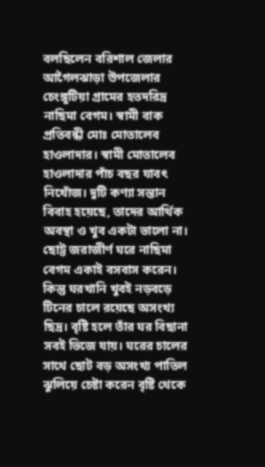বলছিলেন বরিশাল জেলার আগৈলঝাড়া উপজেলার চেংঙ্গুটিয়া গ্রামের হতদরিদ্র নাছিমা বেগম। স্বামী বাক প্রতিবন্ধী মোঃ মোতালেব হাওলাদার। স্বামী মোতালেব হাওলাদার পাঁচ বছর যাবৎ নিখোঁজ। দুটি কণ্যা সন্তান বিবাহ হয়েছে, তাদের আর্থিক অবস্থা ও খুব একটা ভালো না। ছোট্ট জরাজীর্ণ ঘরে নাছিমা বেগম একাই বসবাস করেন। কিন্তু ঘরখানি খুবই নড়বড়ে টিনের চালে রয়েছে অসংখ্য ছিদ্র। বৃষ্টি হলে তাঁর ঘর বিছানা সবই ভিজে যায়। ঘরের চালের সাথে ছোট বড় অসংখ্য পাতিল ঝুলিয়ে চেষ্টা করেন বৃষ্টি থেকে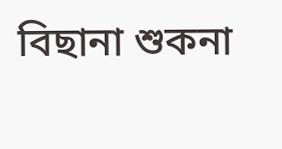বিছানা শুকনা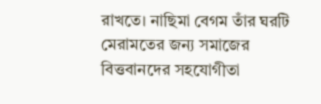রাখতে। নাছিমা বেগম তাঁর ঘরটি মেরামতের জন্য সমাজের বিত্তবানদের সহযোগীতা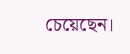চেয়েছেন।